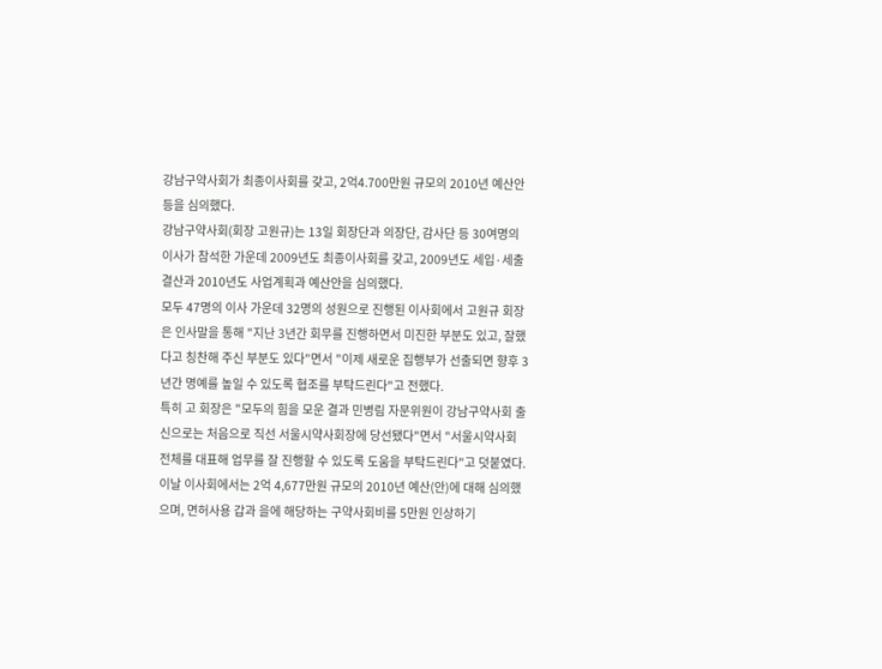강남구약사회가 최종이사회를 갖고, 2억4.700만원 규모의 2010년 예산안 등을 심의했다.
강남구약사회(회장 고원규)는 13일 회장단과 의장단, 감사단 등 30여명의 이사가 참석한 가운데 2009년도 최종이사회를 갖고, 2009년도 세입·세출 결산과 2010년도 사업계획과 예산안을 심의했다.
모두 47명의 이사 가운데 32명의 성원으로 진행된 이사회에서 고원규 회장은 인사말을 통해 "지난 3년간 회무를 진행하면서 미진한 부분도 있고, 잘했다고 칭찬해 주신 부분도 있다"면서 "이제 새로운 집행부가 선출되면 향후 3년간 명예를 높일 수 있도록 협조를 부탁드린다"고 전했다.
특히 고 회장은 "모두의 힘을 모운 결과 민병림 자문위원이 강남구약사회 출신으로는 처음으로 직선 서울시약사회장에 당선됐다"면서 "서울시약사회 전체를 대표해 업무를 잘 진행할 수 있도록 도움을 부탁드린다"고 덧붙였다.
이날 이사회에서는 2억 4,677만원 규모의 2010년 예산(안)에 대해 심의했으며, 면허사용 갑과 을에 해당하는 구약사회비를 5만원 인상하기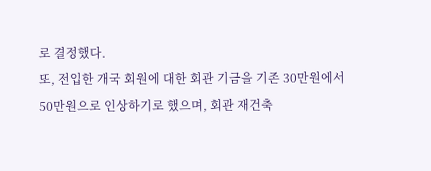로 결정했다.
또, 전입한 개국 회원에 대한 회관 기금을 기존 30만원에서 50만원으로 인상하기로 했으며, 회관 재건축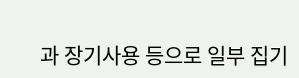과 장기사용 등으로 일부 집기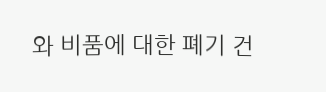와 비품에 대한 폐기 건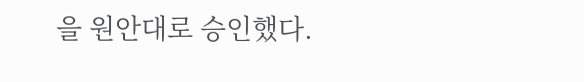을 원안대로 승인했다.